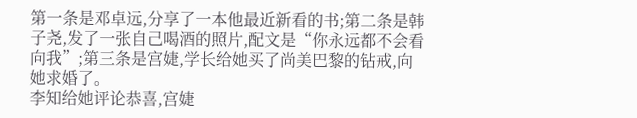第一条是邓卓远,分享了一本他最近新看的书;第二条是韩子尧,发了一张自己喝酒的照片,配文是“你永远都不会看向我”;第三条是宫婕,学长给她买了尚美巴黎的钻戒,向她求婚了。
李知给她评论恭喜,宫婕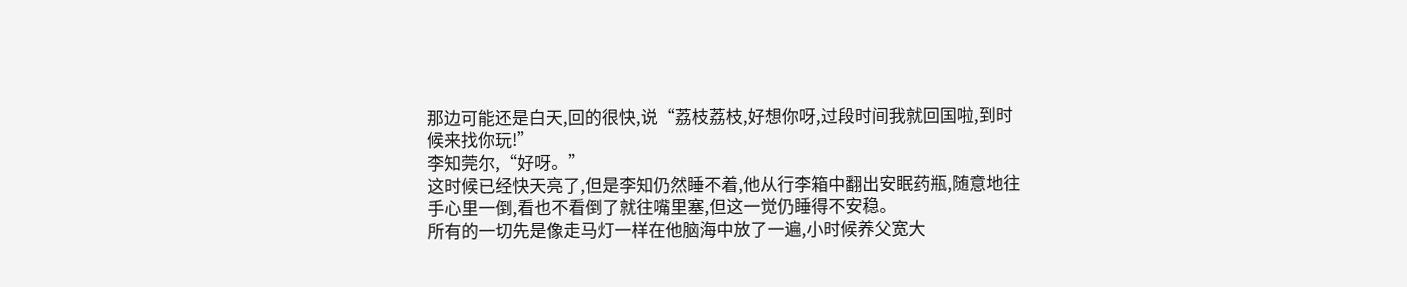那边可能还是白天,回的很快,说“荔枝荔枝,好想你呀,过段时间我就回国啦,到时候来找你玩!”
李知莞尔,“好呀。”
这时候已经快天亮了,但是李知仍然睡不着,他从行李箱中翻出安眠药瓶,随意地往手心里一倒,看也不看倒了就往嘴里塞,但这一觉仍睡得不安稳。
所有的一切先是像走马灯一样在他脑海中放了一遍,小时候养父宽大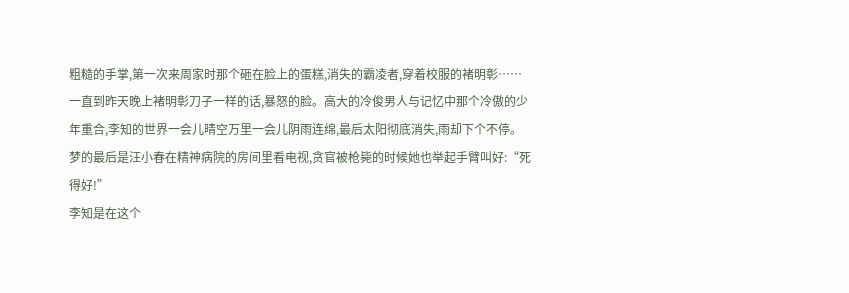粗糙的手掌,第一次来周家时那个砸在脸上的蛋糕,消失的霸凌者,穿着校服的褚明彰……
一直到昨天晚上褚明彰刀子一样的话,暴怒的脸。高大的冷俊男人与记忆中那个冷傲的少年重合,李知的世界一会儿晴空万里一会儿阴雨连绵,最后太阳彻底消失,雨却下个不停。
梦的最后是汪小春在精神病院的房间里看电视,贪官被枪毙的时候她也举起手臂叫好:“死得好!”
李知是在这个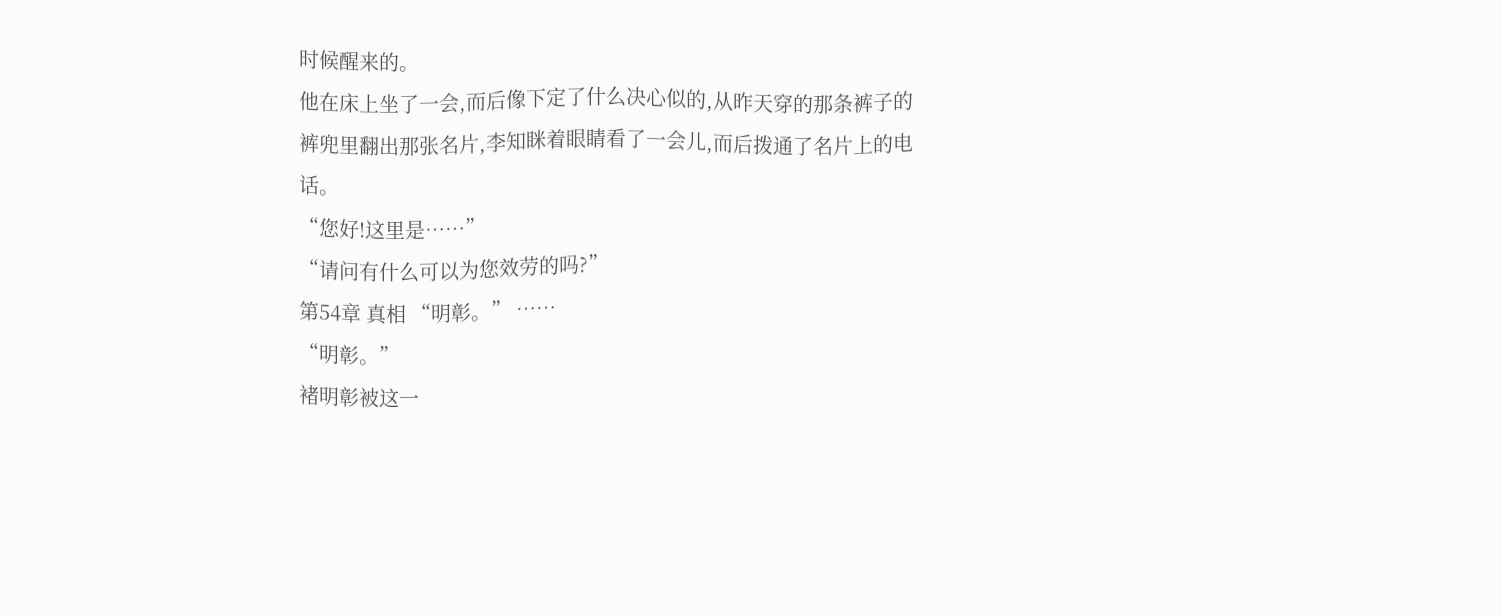时候醒来的。
他在床上坐了一会,而后像下定了什么决心似的,从昨天穿的那条裤子的裤兜里翻出那张名片,李知眯着眼睛看了一会儿,而后拨通了名片上的电话。
“您好!这里是……”
“请问有什么可以为您效劳的吗?”
第54章 真相 “明彰。” ……
“明彰。”
褚明彰被这一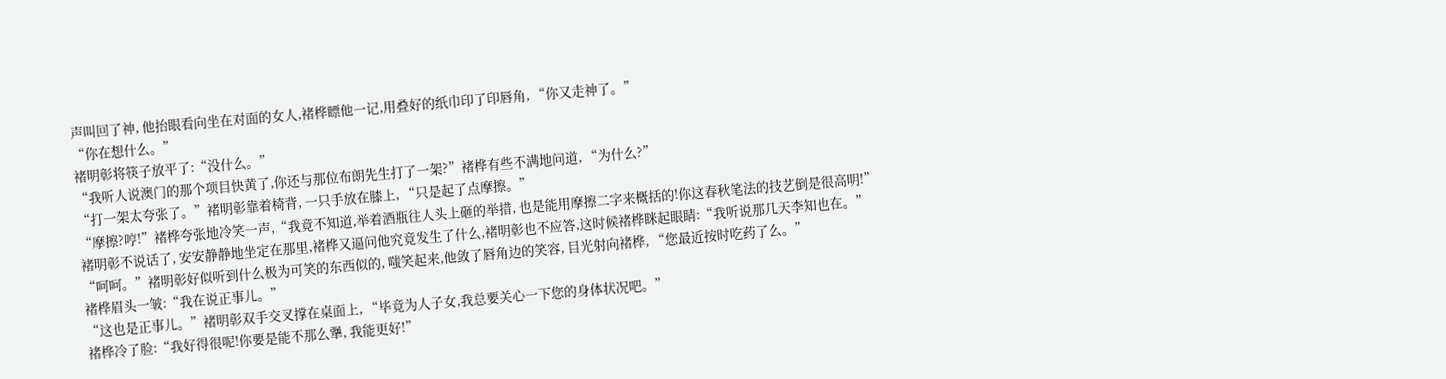声叫回了神, 他抬眼看向坐在对面的女人,褚桦瞟他一记,用叠好的纸巾印了印唇角, “你又走神了。”
“你在想什么。”
褚明彰将筷子放平了:“没什么。”
“我听人说澳门的那个项目快黄了,你还与那位布朗先生打了一架?”褚桦有些不满地问道, “为什么?”
“打一架太夸张了。”褚明彰靠着椅背, 一只手放在膝上, “只是起了点摩擦。”
“摩擦?哼!”褚桦夸张地冷笑一声,“我竟不知道,举着酒瓶往人头上砸的举措, 也是能用摩擦二字来概括的!你这春秋笔法的技艺倒是很高明!”
褚明彰不说话了, 安安静静地坐定在那里,褚桦又逼问他究竟发生了什么,褚明彰也不应答,这时候褚桦眯起眼睛:“我听说那几天李知也在。”
“呵呵。”褚明彰好似听到什么极为可笑的东西似的, 嗤笑起来,他敛了唇角边的笑容, 目光射向褚桦, “您最近按时吃药了么。”
褚桦眉头一皱:“我在说正事儿。”
“这也是正事儿。”褚明彰双手交叉撑在桌面上, “毕竟为人子女,我总要关心一下您的身体状况吧。”
褚桦冷了脸:“我好得很呢!你要是能不那么犟, 我能更好!”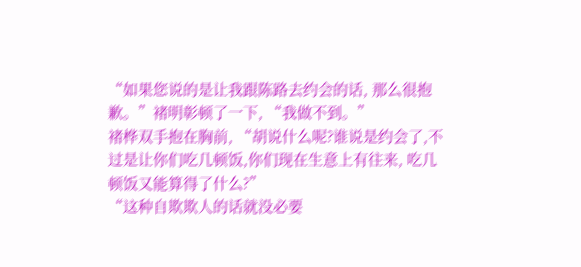“如果您说的是让我跟陈路去约会的话, 那么很抱歉。”褚明彰顿了一下, “我做不到。”
褚桦双手抱在胸前, “胡说什么呢?谁说是约会了,不过是让你们吃几顿饭,你们现在生意上有往来, 吃几顿饭又能算得了什么?”
“这种自欺欺人的话就没必要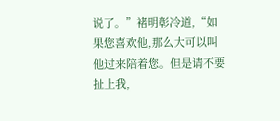说了。”褚明彰冷道,“如果您喜欢他,那么大可以叫他过来陪着您。但是请不要扯上我,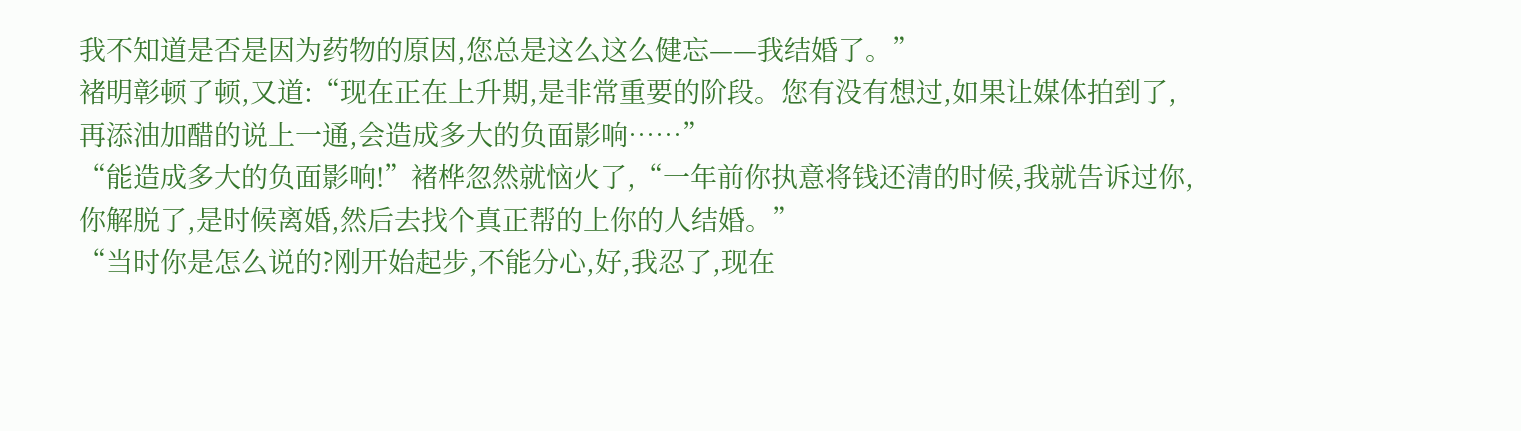我不知道是否是因为药物的原因,您总是这么这么健忘——我结婚了。”
褚明彰顿了顿,又道:“现在正在上升期,是非常重要的阶段。您有没有想过,如果让媒体拍到了,再添油加醋的说上一通,会造成多大的负面影响……”
“能造成多大的负面影响!”褚桦忽然就恼火了,“一年前你执意将钱还清的时候,我就告诉过你,你解脱了,是时候离婚,然后去找个真正帮的上你的人结婚。”
“当时你是怎么说的?刚开始起步,不能分心,好,我忍了,现在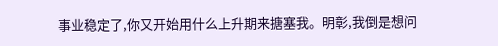事业稳定了,你又开始用什么上升期来搪塞我。明彰,我倒是想问